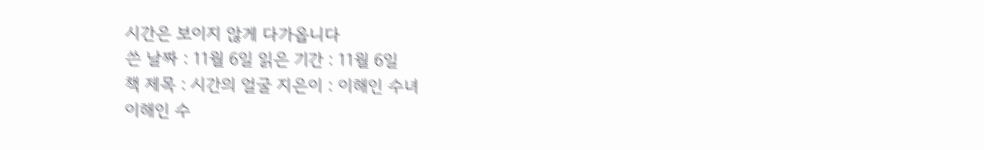시간은 보이지 않게 다가옵니다
쓴 날짜 : 11월 6일 읽은 기간 : 11월 6일
책 제목 : 시간의 얼굴 지은이 : 이해인 수녀
이해인 수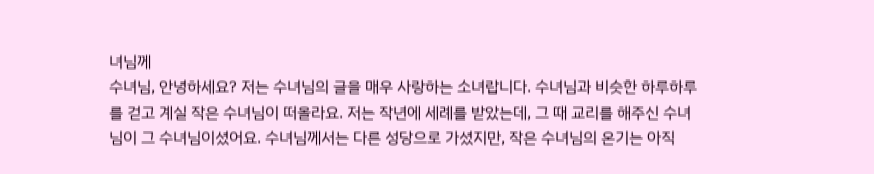녀님께
수녀님, 안녕하세요? 저는 수녀님의 글을 매우 사랑하는 소녀랍니다. 수녀님과 비슷한 하루하루를 걷고 계실 작은 수녀님이 떠올라요. 저는 작년에 세례를 받았는데, 그 때 교리를 해주신 수녀님이 그 수녀님이셨어요. 수녀님께서는 다른 성당으로 가셨지만, 작은 수녀님의 온기는 아직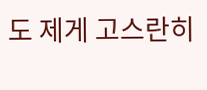도 제게 고스란히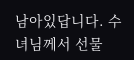남아있답니다. 수녀님께서 선물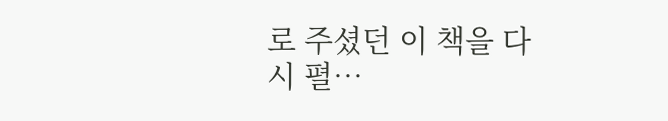로 주셨던 이 책을 다시 펼…